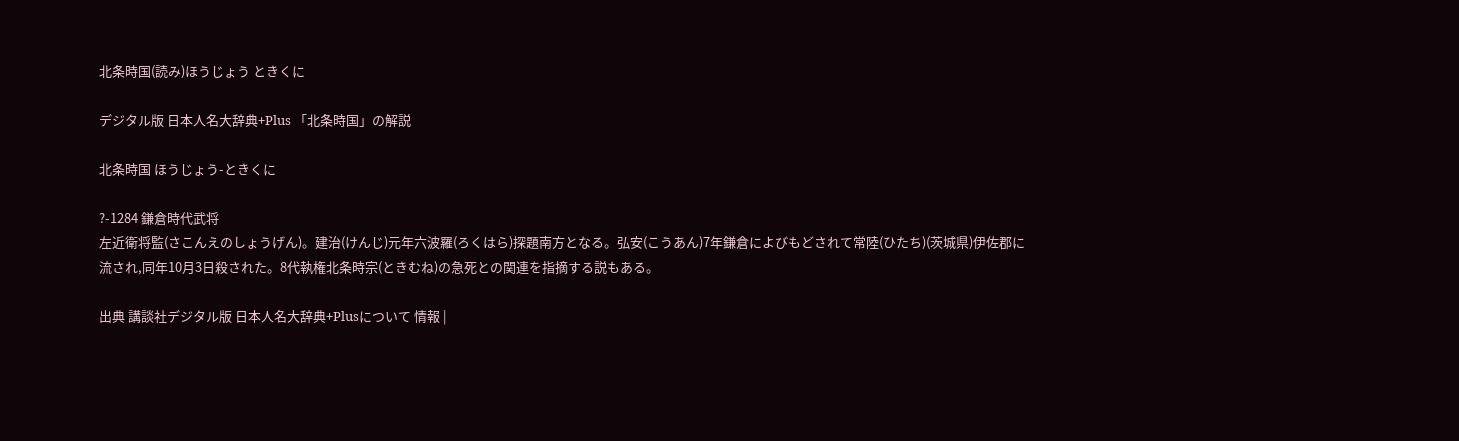北条時国(読み)ほうじょう ときくに

デジタル版 日本人名大辞典+Plus 「北条時国」の解説

北条時国 ほうじょう-ときくに

?-1284 鎌倉時代武将
左近衛将監(さこんえのしょうげん)。建治(けんじ)元年六波羅(ろくはら)探題南方となる。弘安(こうあん)7年鎌倉によびもどされて常陸(ひたち)(茨城県)伊佐郡に流され,同年10月3日殺された。8代執権北条時宗(ときむね)の急死との関連を指摘する説もある。

出典 講談社デジタル版 日本人名大辞典+Plusについて 情報 |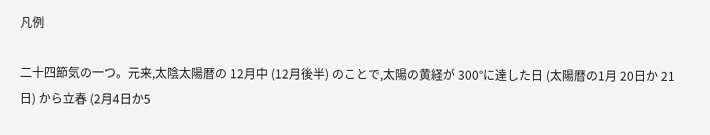凡例

二十四節気の一つ。元来,太陰太陽暦の 12月中 (12月後半) のことで,太陽の黄経が 300°に達した日 (太陽暦の1月 20日か 21日) から立春 (2月4日か5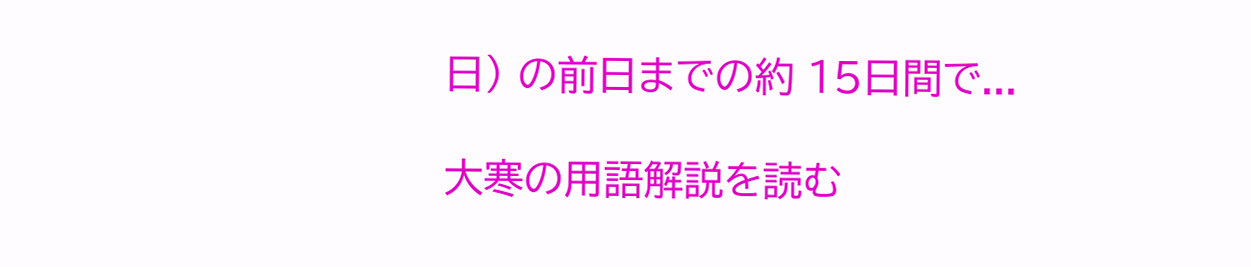日) の前日までの約 15日間で...

大寒の用語解説を読む